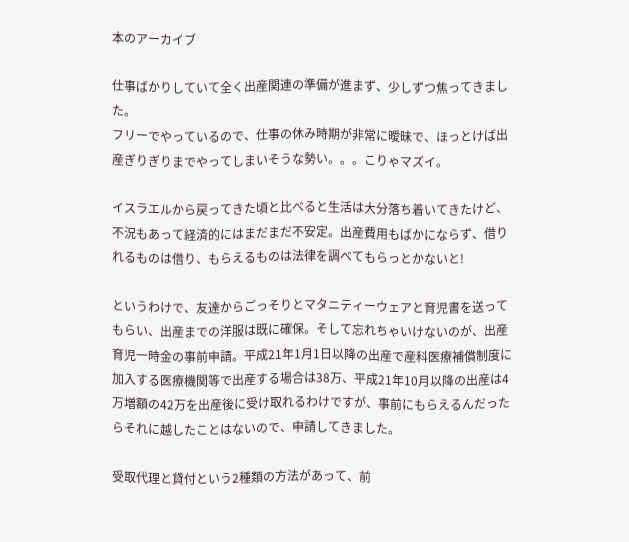本のアーカイブ

仕事ばかりしていて全く出産関連の準備が進まず、少しずつ焦ってきました。
フリーでやっているので、仕事の休み時期が非常に曖昧で、ほっとけば出産ぎりぎりまでやってしまいそうな勢い。。。こりゃマズイ。

イスラエルから戻ってきた頃と比べると生活は大分落ち着いてきたけど、不況もあって経済的にはまだまだ不安定。出産費用もばかにならず、借りれるものは借り、もらえるものは法律を調べてもらっとかないと!

というわけで、友達からごっそりとマタニティーウェアと育児書を送ってもらい、出産までの洋服は既に確保。そして忘れちゃいけないのが、出産育児一時金の事前申請。平成21年1月1日以降の出産で産科医療補償制度に加入する医療機関等で出産する場合は38万、平成21年10月以降の出産は4万増額の42万を出産後に受け取れるわけですが、事前にもらえるんだったらそれに越したことはないので、申請してきました。

受取代理と貸付という2種類の方法があって、前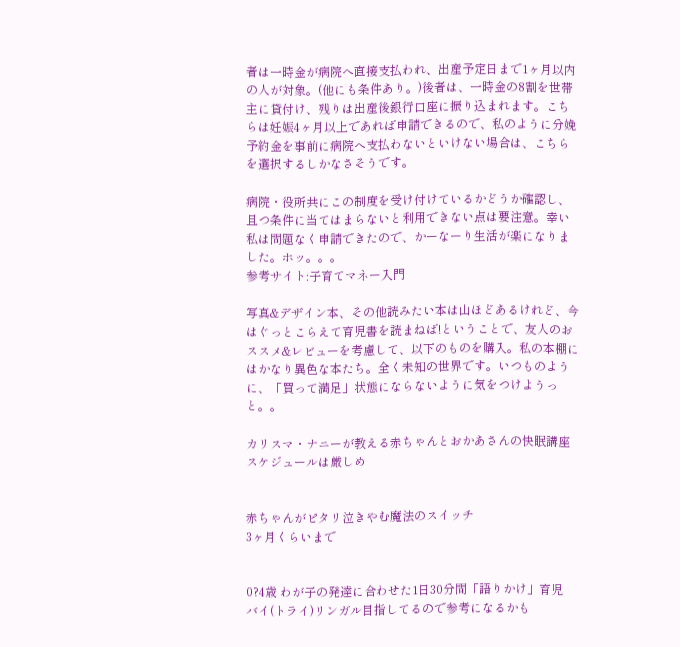者は一時金が病院へ直接支払われ、出産予定日まで1ヶ月以内の人が対象。(他にも条件あり。)後者は、一時金の8割を世帯主に貸付け、残りは出産後銀行口座に振り込まれます。こちらは妊娠4ヶ月以上であれば申請できるので、私のように分娩予約金を事前に病院へ支払わないといけない場合は、こちらを選択するしかなさそうです。

病院・役所共にこの制度を受け付けているかどうか確認し、且つ条件に当てはまらないと利用できない点は要注意。幸い私は問題なく申請できたので、かーなーり生活が楽になりました。ホッ。。。
参考サイト:子育てマネー入門

写真&デザイン本、その他読みたい本は山ほどあるけれど、今はぐっとこらえて育児書を読まねば!ということで、友人のおススメ&レビューを考慮して、以下のものを購入。私の本棚にはかなり異色な本たち。全く未知の世界です。いつものように、「買って満足」状態にならないように気をつけようっと。。

カリスマ・ナニーが教える赤ちゃんとおかあさんの快眠講座
スケジュールは厳しめ


赤ちゃんがピタリ泣きやむ魔法のスイッチ
3ヶ月くらいまで


0?4歳 わが子の発達に合わせた1日30分間「語りかけ」育児
バイ(トライ)リンガル目指してるので参考になるかも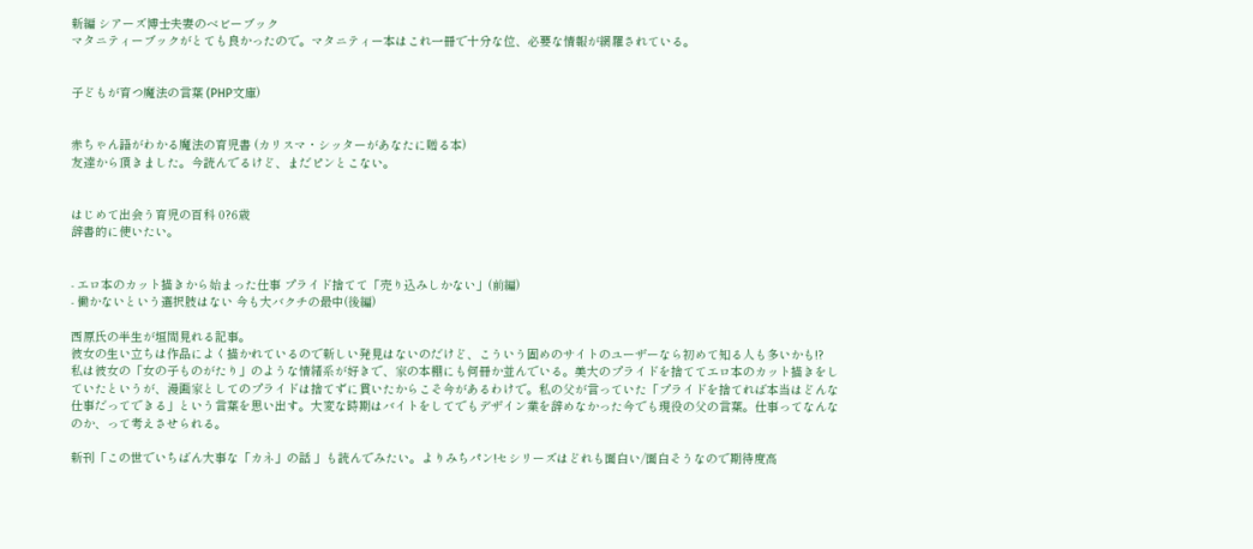新編 シアーズ博士夫妻のベビーブック
マタニティーブックがとても良かったので。マタニティー本はこれ一冊で十分な位、必要な情報が網羅されている。


子どもが育つ魔法の言葉 (PHP文庫)


赤ちゃん語がわかる魔法の育児書 (カリスマ・シッターがあなたに贈る本)
友達から頂きました。今読んでるけど、まだピンとこない。


はじめて出会う育児の百科 0?6歳
辞書的に使いたい。


- エロ本のカット描きから始まった仕事 プライド捨てて「売り込みしかない」(前編)
- 働かないという選択肢はない 今も大バクチの最中(後編)

西原氏の半生が垣間見れる記事。
彼女の生い立ちは作品によく描かれているので新しい発見はないのだけど、こういう固めのサイトのユーザーなら初めて知る人も多いかも!?
私は彼女の「女の子ものがたり」のような情緒系が好きで、家の本棚にも何冊か並んでいる。美大のプライドを捨ててエロ本のカット描きをしていたというが、漫画家としてのプライドは捨てずに貫いたからこそ今があるわけで。私の父が言っていた「プライドを捨てれば本当はどんな仕事だってできる」という言葉を思い出す。大変な時期はバイトをしてでもデザイン業を辞めなかった今でも現役の父の言葉。仕事ってなんなのか、って考えさせられる。

新刊「この世でいちばん大事な「カネ」の話 」も読んでみたい。よりみちパン!セシリーズはどれも面白い/面白そうなので期待度高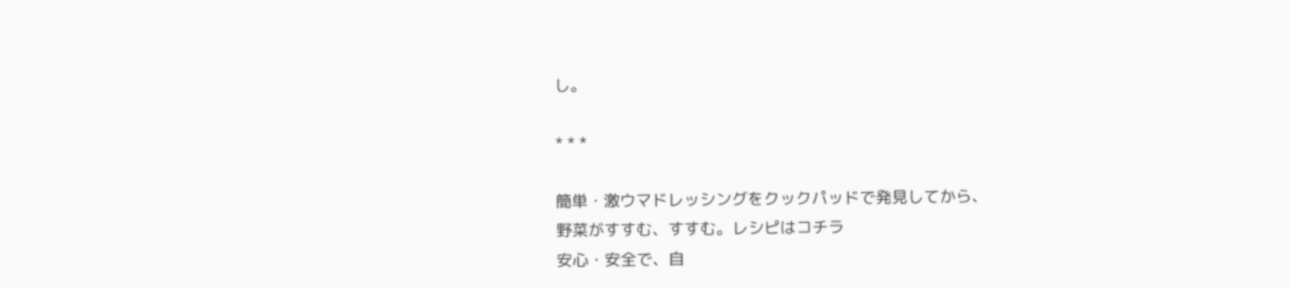し。

* * *

簡単・激ウマドレッシングをクックパッドで発見してから、
野菜がすすむ、すすむ。レシピはコチラ
安心・安全で、自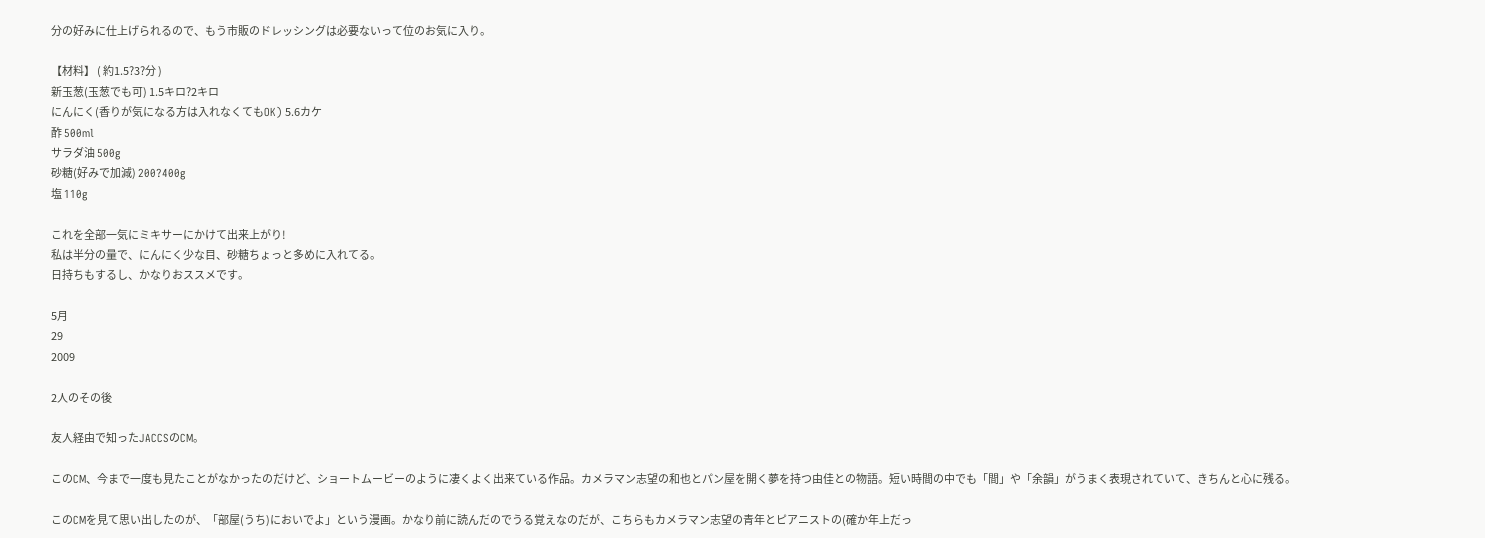分の好みに仕上げられるので、もう市販のドレッシングは必要ないって位のお気に入り。

【材料】 ( 約1.5?3?分 )
新玉葱(玉葱でも可) 1.5キロ?2キロ
にんにく(香りが気になる方は入れなくてもOK) 5.6カケ
酢 500ml
サラダ油 500g
砂糖(好みで加減) 200?400g
塩 110g

これを全部一気にミキサーにかけて出来上がり!
私は半分の量で、にんにく少な目、砂糖ちょっと多めに入れてる。
日持ちもするし、かなりおススメです。

5月
29
2009

2人のその後

友人経由で知ったJACCSのCM。

このCM、今まで一度も見たことがなかったのだけど、ショートムービーのように凄くよく出来ている作品。カメラマン志望の和也とパン屋を開く夢を持つ由佳との物語。短い時間の中でも「間」や「余韻」がうまく表現されていて、きちんと心に残る。

このCMを見て思い出したのが、「部屋(うち)においでよ」という漫画。かなり前に読んだのでうる覚えなのだが、こちらもカメラマン志望の青年とピアニストの(確か年上だっ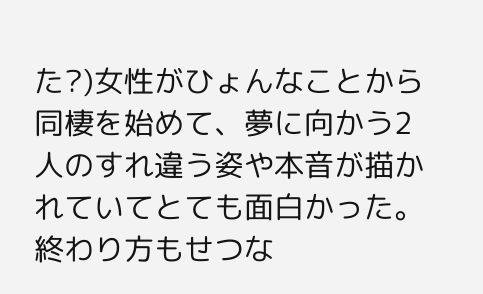た?)女性がひょんなことから同棲を始めて、夢に向かう2人のすれ違う姿や本音が描かれていてとても面白かった。終わり方もせつな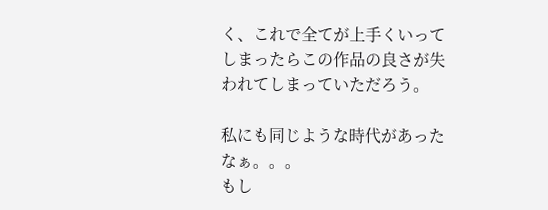く、これで全てが上手くいってしまったらこの作品の良さが失われてしまっていただろう。

私にも同じような時代があったなぁ。。。
もし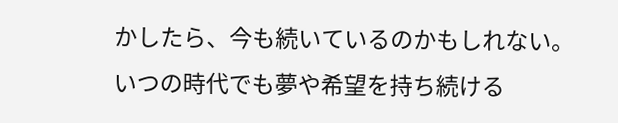かしたら、今も続いているのかもしれない。
いつの時代でも夢や希望を持ち続ける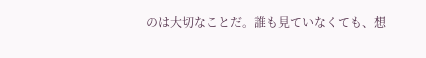のは大切なことだ。誰も見ていなくても、想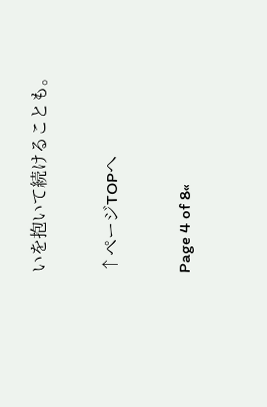いを抱いて続けることも。

↑ページTOPへ

Page 4 of 8«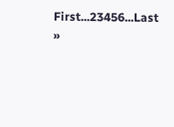First...23456...Last »